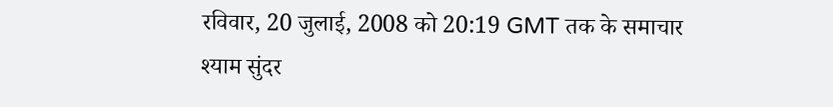रविवार, 20 जुलाई, 2008 को 20:19 GMT तक के समाचार
श्याम सुंदर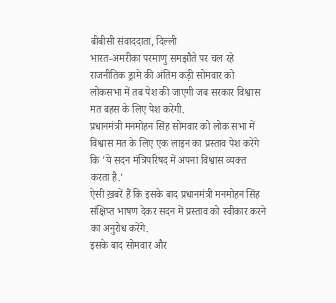बीबीसी संवाददाता, दिल्ली
भारत-अमरीका परमाणु समझौते पर चल रहे राजनीतिक ड्रामे की अंतिम कड़ी सोमवार को लोकसभा में तब पेश की जाएगी जब सरकार विश्वास मत बहस के लिए पेश करेगी.
प्रधानमंत्री मनमोहन सिंह सोमवार को लोक सभा में विश्वास मत के लिए एक लाइन का प्रस्ताव पेश करेंगे कि 'ये सदन मंत्रिपरिषद में अपना विश्वास व्यक्त करता है.'
ऐसी ख़बरें हैं कि इसके बाद प्रधानमंत्री मनमोहन सिंह संक्षिप्त भाषण देकर सदन में प्रस्ताव को स्वीकार करने का अनुरोध करेंगे.
इसके बाद सोमवार और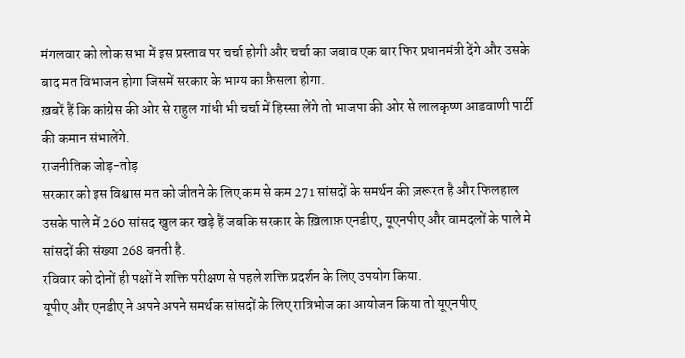मंगलवार को लोक सभा में इस प्रस्ताव पर चर्चा होगी और चर्चा का जबाव एक बार फिर प्रधानमंत्री देंगे और उसके बाद मत विभाजन होगा जिसमें सरकार के भाग्य का फ़ैसला होगा.
ख़बरें हैं कि कांग्रेस की ओर से राहुल गांधी भी चर्चा में हिस्सा लेंगे तो भाजपा की ओर से लालकृष्ण आडवाणी पार्टी की कमान संभालेंगे.
राजनीतिक जोड़-तोड़
सरकार को इस विश्वास मत को जीतने के लिए कम से कम 271 सांसदों के समर्थन की ज़रूरत है और फिलहाल उसके पाले में 260 सांसद खुल कर खड़े हैं जबकि सरकार के ख़िलाफ़ एनडीए, यूएनपीए और वामदलों के पाले मे सांसदों की संख्या 268 बनती है.
रविवार को दोनों ही पक्षों ने शक्ति परीक्षण से पहले शक्ति प्रदर्शन के लिए उपयोग किया.
यूपीए और एनडीए ने अपने अपने समर्थक सांसदों के लिए रात्रिभोज का आयोजन किया तो यूएनपीए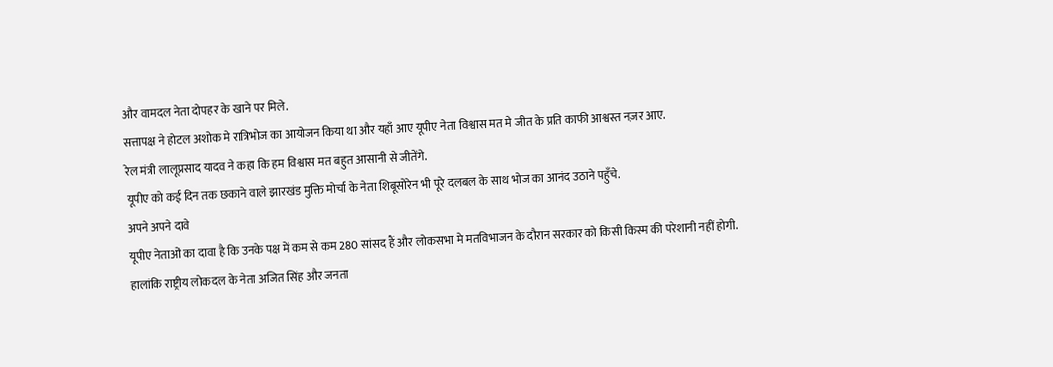और वामदल नेता दोपहर के खाने पर मिले.
सत्तापक्ष ने होटल अशोक मे रात्रिभोज का आयोजन किया था और यहाँ आए यूपीए नेता विश्वास मत मे जीत के प्रति काफी आश्वस्त नज़र आए.
रेल मंत्री लालूप्रसाद यादव ने कहा कि हम विश्वास मत बहुत आसानी से जीतेंगे.
यूपीए को कई दिन तक छकाने वाले झारखंड मुक्ति मोर्चा के नेता शिबूसोरेन भी पूरे दलबल के साथ भोज का आनंद उठाने पहुँचे.
अपने अपने दावे
यूपीए नेताओं का दावा है कि उनके पक्ष में कम से कम 280 सांसद हैं और लोकसभा मे मतविभाजन के दौरान सरकार को किसी किस्म की परेशानी नहीं होगी.
हालांकि राष्ट्रीय लोकदल के नेता अजित सिंह और जनता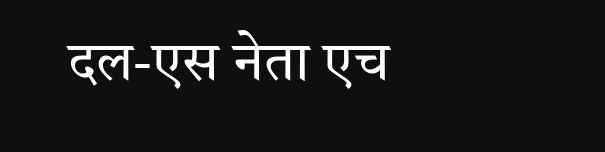दल-एस नेता एच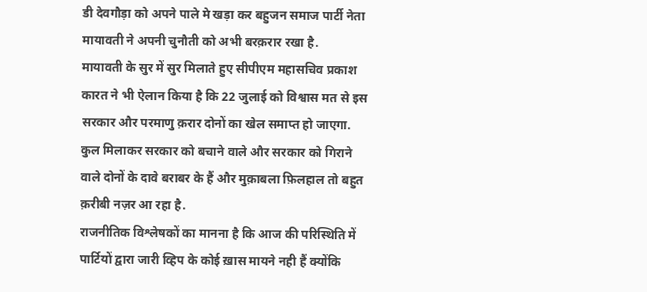डी देवगौड़ा को अपने पाले मे खड़ा कर बहुजन समाज पार्टी नेता मायावती ने अपनी चुनौती को अभी बरक़रार रखा है.
मायावती के सुर में सुर मिलाते हुए सीपीएम महासचिव प्रकाश कारत ने भी ऐलान किया है कि 22 जुलाई को विश्वास मत से इस सरकार और परमाणु क़रार दोनों का खेल समाप्त हो जाएगा.
कुल मिलाकर सरकार को बचाने वाले और सरकार को गिराने वाले दोनों के दावे बराबर के हैं और मुक़ाबला फ़िलहाल तो बहुत क़रीबी नज़र आ रहा है.
राजनीतिक विश्लेषकों का मानना है कि आज की परिस्थिति में पार्टियों द्वारा जारी व्हिप के कोई ख़ास मायने नही हैं क्योंकि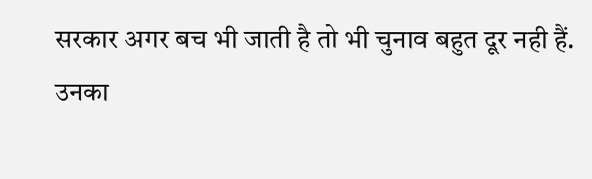सरकार अगर बच भी जाती है तो भी चुनाव बहुत दूर नही हैं.
उनका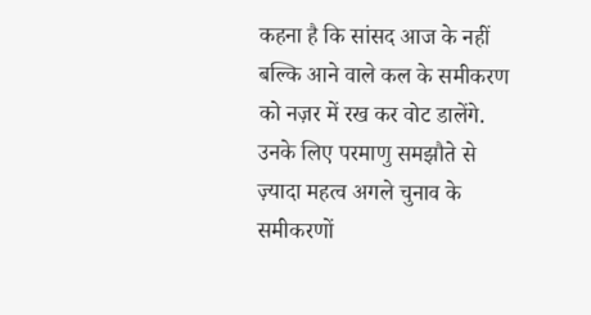कहना है कि सांसद आज के नहीं बल्कि आने वाले कल के समीकरण को नज़र में रख कर वोट डालेंगे.
उनके लिए परमाणु समझौते से ज़्यादा महत्व अगले चुनाव के समीकरणों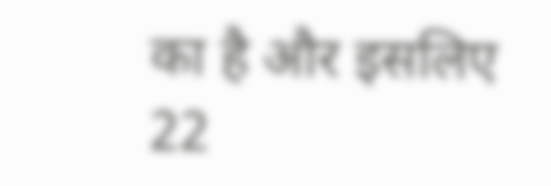का है और इसलिए 22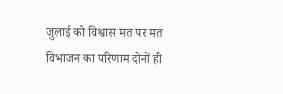जुलाई को विश्वास मत पर मत विभाजन का परिणाम दोनों ही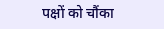पक्षों को चौंका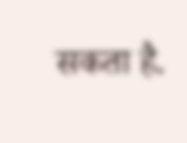सकता है.